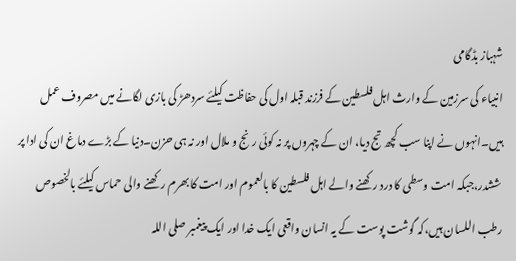شہباز بڈگامی
انبیاء کی سرزمین کے وارث اہل فلسطین کے فرزند قبلہ اول کی حفاظت کیلئے سردھڑ کی بازی لگانے میں مصروف عمل ہیں۔انہوں نے اپنا سب کچھ تج دیا، ان کے چہروں پر نہ کوئی رنج و ملال اور نہ ہی حزن۔دنیا کے بڑے دماغ ان کی ادا پر ششدر،جبکہ امت وسطی کا درد رکھنے والے اہل فلسطین کا بالعموم اور امت کا بھرم رکھنے والی حماس کیلئے بالخصوص رطب اللسان ہیں،کہ گوشت پوست کے یہ انسان واقعی ایک خدا اور ایک پیغمبر صلی اللہ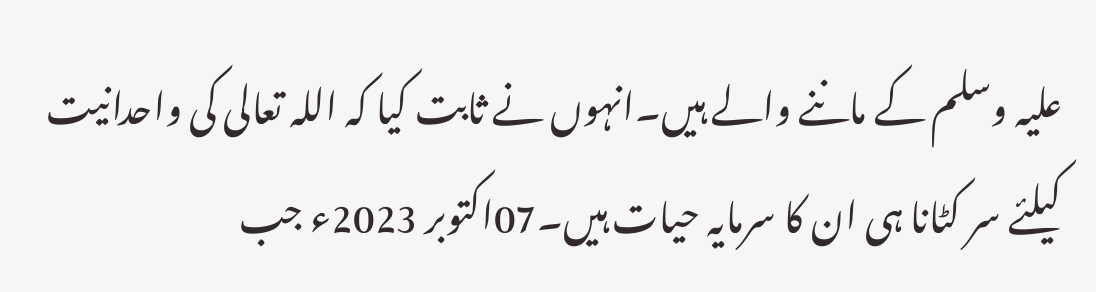علیہ وسلم کے ماننے والے ہیں۔انہوں نے ثابت کیا کہ اللہ تعالی کی واحدانیت کیلئے سر کٹانا ہی ان کا سرمایہ حیات ہیں۔07اکتوبر 2023ء جب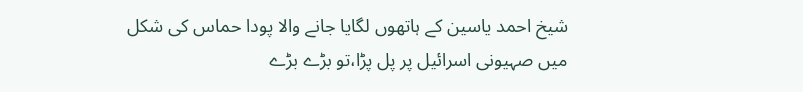شیخ احمد یاسین کے ہاتھوں لگایا جانے والا پودا حماس کی شکل میں صہیونی اسرائیل پر پل پڑا،تو بڑے بڑے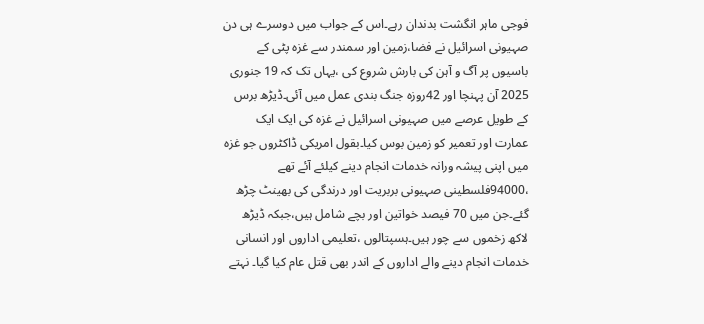فوجی ماہر انگشت بدندان رہے۔اس کے جواب میں دوسرے ہی دن صہیونی اسرائیل نے فضا،زمین اور سمندر سے غزہ پٹی کے باسیوں پر آگ و آہن کی بارش شروع کی ،یہاں تک کہ 19 جنوری 2025 آن پہنچا اور 42روزہ جنگ بندی عمل میں آئی۔ڈیڑھ برس کے طویل عرصے میں صہیونی اسرائیل نے غزہ کی ایک ایک عمارت اور تعمیر کو زمین بوس کیا۔بقول امریکی ڈاکٹروں جو غزہ میں اپنی پیشہ ورانہ خدمات انجام دینے کیلئے آئے تھے ،94000فلسطینی صہیونی بربریت اور درندگی کی بھینٹ چڑھ گئے۔جن میں 70 فیصد خواتین اور بچے شامل ہیں،جبکہ ڈیڑھ لاکھ زخموں سے چور ہیں۔ہسپتالوں ،تعلیمی اداروں اور انسانی خدمات انجام دینے والے اداروں کے اندر بھی قتل عام کیا گیا۔ نہتے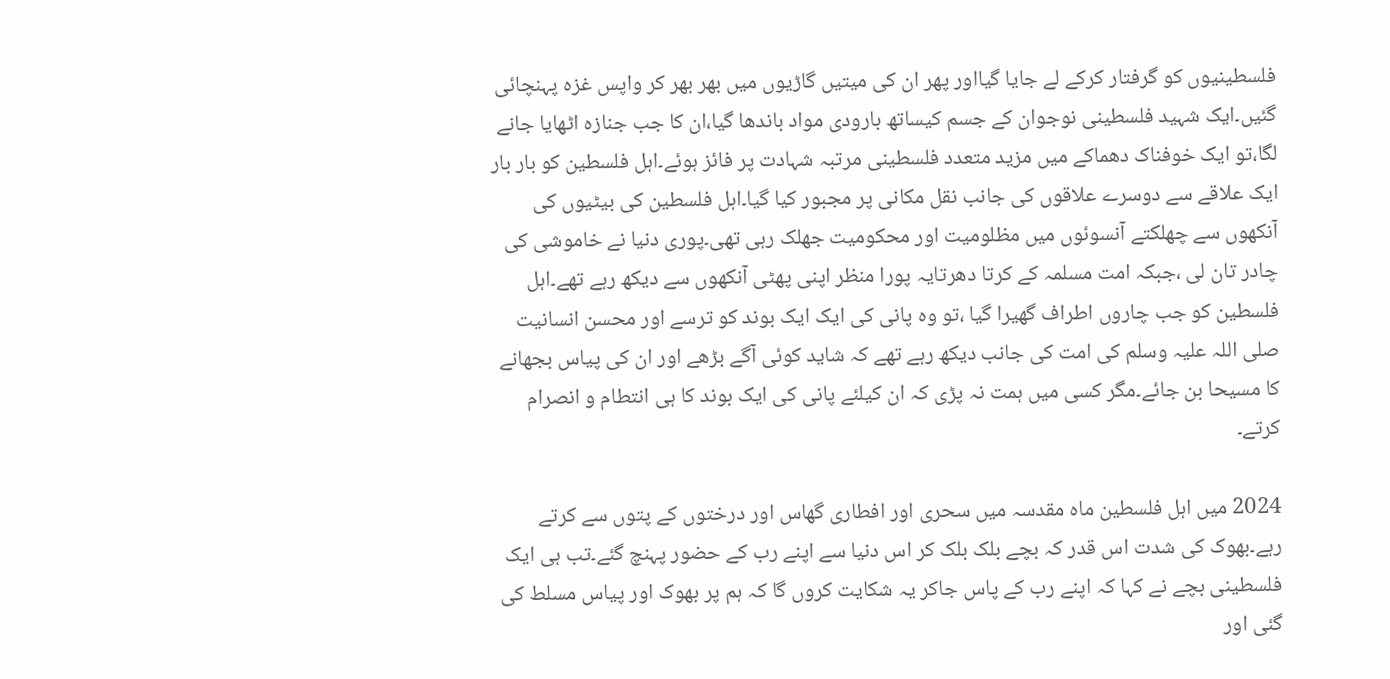فلسطینیوں کو گرفتار کرکے لے جایا گیااور پھر ان کی میتیں گاڑیوں میں بھر بھر کر واپس غزہ پہنچائی گئیں۔ایک شہید فلسطینی نوجوان کے جسم کیساتھ بارودی مواد باندھا گیا،ان کا جب جنازہ اٹھایا جانے لگا،تو ایک خوفناک دھماکے میں مزید متعدد فلسطینی مرتبہ شہادت پر فائز ہوئے۔اہل فلسطین کو بار بار ایک علاقے سے دوسرے علاقوں کی جانب نقل مکانی پر مجبور کیا گیا۔اہل فلسطین کی بیٹیوں کی آنکھوں سے چھلکتے آنسوئوں میں مظلومیت اور محکومیت جھلک رہی تھی۔پوری دنیا نے خاموشی کی چادر تان لی ،جبکہ امت مسلمہ کے کرتا دھرتایہ پورا منظر اپنی پھٹی آنکھوں سے دیکھ رہے تھے۔اہل فلسطین کو جب چاروں اطراف گھیرا گیا ،تو وہ پانی کی ایک ایک بوند کو ترسے اور محسن انسانیت صلی اللہ علیہ وسلم کی امت کی جانب دیکھ رہے تھے کہ شاید کوئی آگے بڑھے اور ان کی پیاس بجھانے کا مسیحا بن جائے۔مگر کسی میں ہمت نہ پڑی کہ ان کیلئے پانی کی ایک بوند کا ہی انتطام و انصرام کرتے۔

2024 میں اہل فلسطین ماہ مقدسہ میں سحری اور افطاری گھاس اور درختوں کے پتوں سے کرتے رہے۔بھوک کی شدت اس قدر کہ بچے بلک بلک کر اس دنیا سے اپنے رب کے حضور پہنچ گئے۔تب ہی ایک فلسطینی بچے نے کہا کہ اپنے رب کے پاس جاکر یہ شکایت کروں گا کہ ہم پر بھوک اور پیاس مسلط کی گئی اور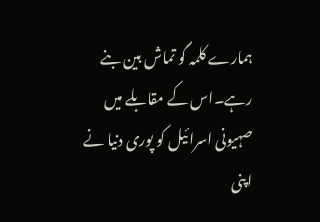ہمارے کلمہ گو تماش بین بنے رہے۔اس کے مقابلے میں صہیونی اسرائیل کو پوری دنیا نے اپنی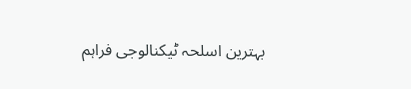بہترین اسلحہ ٹیکنالوجی فراہم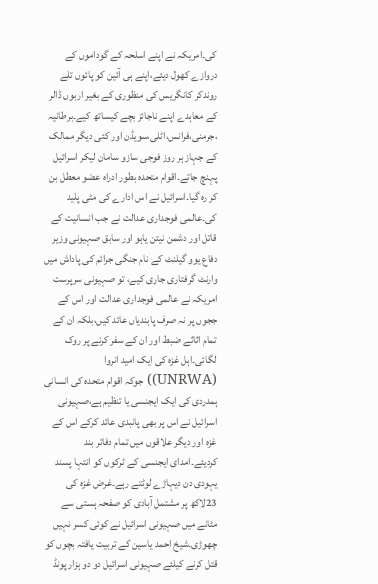کی۔امریکہ نے اپنے اسلحہ کے گوداموں کے دروازے کھول دیئے،اپنے ہی آئین کو پائوں تلے روندکر کانگریس کی منظوری کے بغیر اربوں ڈالر کے معاہدے اپنے ناجائز بچے کیساتھ کیے۔برطانیہ ،جرمنی،فرانس،اٹلی،سویڈن اور کئی دیگر ممالک کے جہاز ہر روز فوجی سازو سامان لیکر اسرائیل پہنچ جاتے۔اقوام متحدہ بطور ادراہ عضو معطل بن کر رہ گیا۔اسرائیل نے اس ادارے کی مٹی پلید کی۔عالمی فوجداری عدالت نے جب انسانیت کے قاتل اور دشمن نیتن یاہو اور سابق صہیونی وزیر دفاع یوو گیلنٹ کے نام جنگی جرائم کی پاداش میں وارنٹ گرفتاری جاری کیے، تو صہیونی سرپرست امریکہ نے عالمی فوجداری عدالت اور اس کے ججوں پر نہ صرف پابندیاں عائد کیں،بلکہ ان کے تمام اثاثے ضبط اور ان کے سفر کرنے پر روک لگائی۔اہل غزہ کی ایک امید انروا (UNRWA)) جوکہ اقوام متحدہ کی انسانی ہمدردی کی ایک ایجنسی یا تنظیم ہے،صہیونی اسرائیل نے اس پر بھی پانبدی عائد کرکے اس کے غزہ اور دیگر علاقوں میں تمام دفاتر بند کردیئے۔امدای ایجنسی کے ٹرکوں کو انتہا پسند یہودی دن دیہاڑے لوٹتے رہے۔غرض غزہ کی 23لاکھ پر مشتمل آبادی کو صفحہ ہستی سے مٹانے میں صہیونی اسرائیل نے کوئی کسر نہیں چھوڑی۔شیخ احمد یاسین کے تربیت یافتہ بچوں کو قتل کرنے کیلئے صہیونی اسرائیل دو دو ہزار پونڈ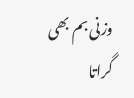وزنی بم بھی گراتا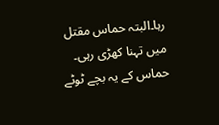رہا۔البتہ حماس مقتل میں تہنا کھڑی رہی۔ حماس کے یہ بچے ٹوٹے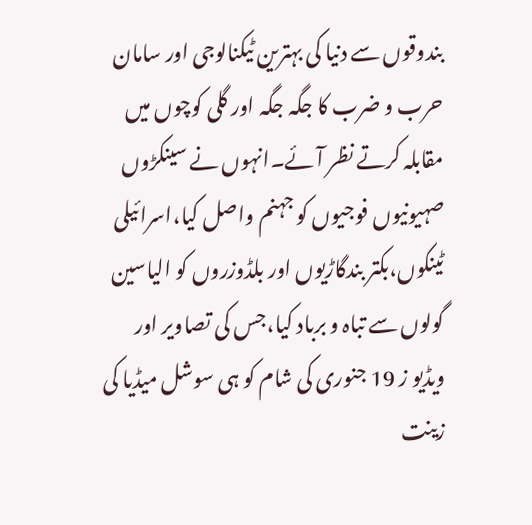بندوقوں سے دنیا کی بہترین ٹیکنالوجی اور سامان حرب و ضرب کا جگہ جگہ اور گلی کوچوں میں مقابلہ کرتے نظر آئے۔انہوں نے سینکڑوں صہیونیوں فوجیوں کو جہنم واصل کیا،اسرائیلی ٹینکوں،بکتر بندگاڑیوں اور بلڈوزروں کو الیاسین گولوں سے تباہ و برباد کیا،جس کی تصاویر اور ویڈیو ز 19 جنوری کی شام کو ہی سوشل میڈیا کی زینت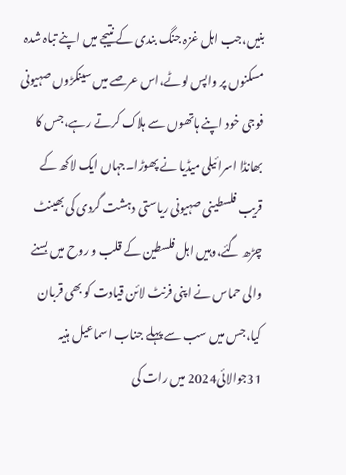بنیں،جب اہل غزہ جنگ بندی کے نتیجے میں اپنے تباہ شدہ مسکنوں پر واپس لوٹے،اس عرصے میں سینکڑوں صہیونی فوجی خود اپنے ہاتھوں سے ہلاک کرتے رہے،جس کا بھانڈا اسرائیلی میڈیا نے پھوڑا۔جہاں ایک لاکھ کے قریب فلسطینی صہیونی ریاستی دہشت گردی کی بھینٹ چڑھ گئے،وہیں اہل فلسطین کے قلب و روح میں بسنے والی حماس نے اپنی فرنٹ لائن قیادت کو بھی قربان کیا،جس میں سب سے پہلے جناب اسماعیل ہنیہ 31جوالائی2024 میں رات کی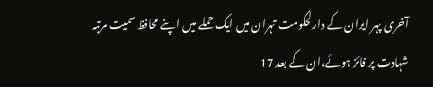آخری پہر ایران کے دارلحکومت تہران میں ایک حملے میں اپنے محافظ سمیت مرتبہ شہادت پر فائز ہوئے،ان کے بعد 17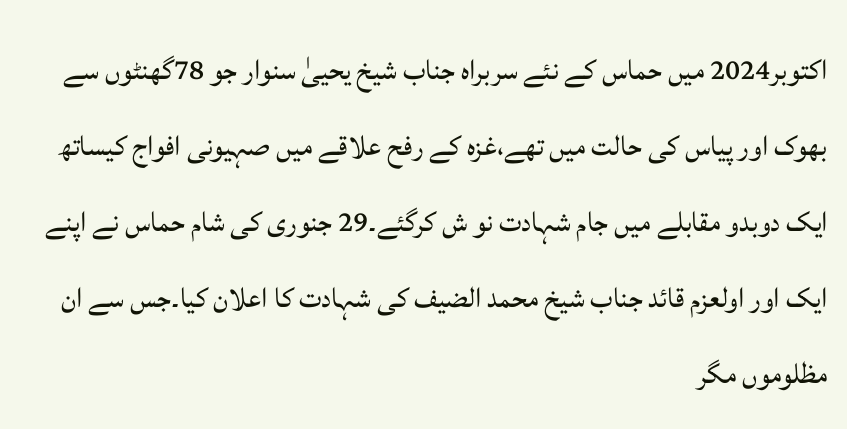اکتوبر2024 میں حماس کے نئے سربراہ جناب شیخ یحییٰ سنوار جو 78گھنٹوں سے بھوک اور پیاس کی حالت میں تھے،غزہ کے رفح علاقے میں صہیونی افواج کیساتھ ایک دوبدو مقابلے میں جام شہادت نو ش کرگئے۔29 جنوری کی شام حماس نے اپنے ایک اور اولعزم قائد جناب شیخ محمد الضیف کی شہادت کا اعلان کیا۔جس سے ان مظلوموں مگر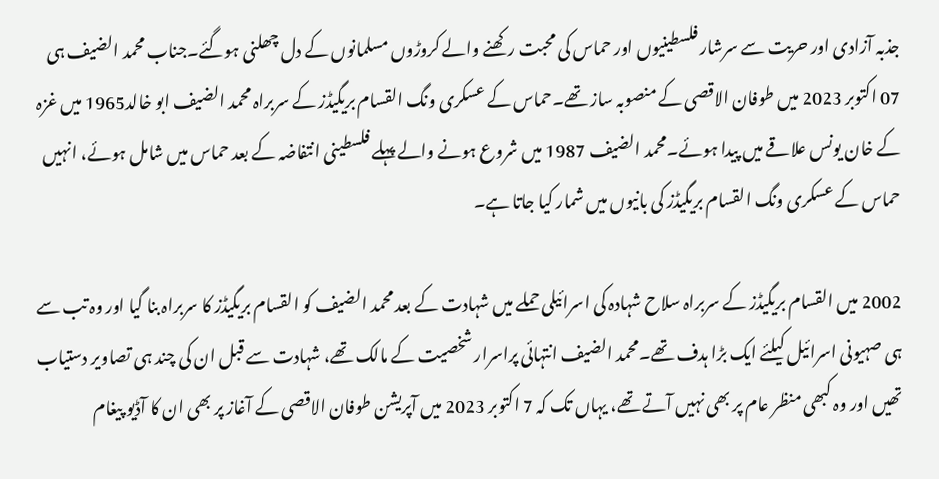جذبہ آزادی اور حریت سے سرشار فلسطینیوں اور حماس کی محبت رکھنے والے کروڑوں مسلمانوں کے دل چھلنی ہوگئے۔جناب محمد الضیف ہی 07 اکتوبر 2023 میں طوفان الاقصی کے منصوبہ ساز تھے۔حماس کے عسکری ونگ القسام بریگیڈز کے سربراہ محمد الضیف ابو خالد1965 میں غزہ کے خان یونس علاقے میں پیدا ہوئے۔محمد الضیف 1987 میں شروع ہونے والے پہلے فلسطینی انتفاضہ کے بعد حماس میں شامل ہوئے، انہیں حماس کے عسکری ونگ القسام بریگیڈز کی بانیوں میں شمار کیا جاتا ہے۔

2002 میں القسام بریگیڈز کے سربراہ سلاح شہادہ کی اسرائیلی حملے میں شہادت کے بعد محمد الضیف کو القسام بریگیڈز کا سربراہ بنا گیا اور وہ تب سے ہی صہیونی اسرائیل کیلئے ایک بڑا ہدف تھے۔محمد الضیف انتہائی پراسرار شخصیت کے مالک تھے، شہادت سے قبل ان کی چند ہی تصاویر دستیاب تھیں اور وہ کبھی منظر عام پر بھی نہیں آتے تھے، یہاں تک کہ 7 اکتوبر 2023 میں آپریشن طوفان الاقصی کے آغاز پر بھی ان کا آڈیو پیغام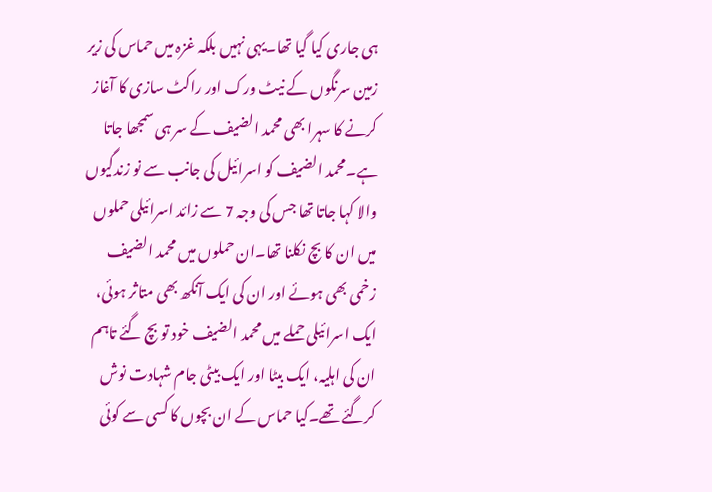ہی جاری کیا گیا تھا۔یہی نہیں بلکہ غزہ میں حماس کی زیر زمین سرنگوں کے نیٹ ورک اور راکٹ سازی کا آغاز کرنے کا سہرا بھی محمد الضیف کے سر ہی سمجھا جاتا ہے۔محمد الضیف کو اسرائیل کی جانب سے نو زندگیوں والا کہا جاتا تھا جس کی وجہ 7 سے زائد اسرائیلی حملوں میں ان کا بچ نکلنا تھا۔ان حملوں میں محمد الضیف زخمی بھی ہوئے اور ان کی ایک آنکھ بھی متاثر ہوئی، ایک اسرائیلی حملے میں محمد الضیف خود تو بچ گئے تاہم ان کی اہلیہ، ایک بیٹا اور ایک بیٹی جام شہادت نوش کرگئے تھے۔کیا حماس کے ان بچوں کا کسی سے کوئی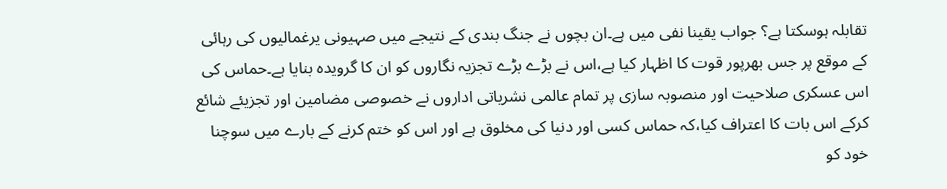تقابلہ ہوسکتا ہے؟ جواب یقینا نفی میں ہے۔ان بچوں نے جنگ بندی کے نتیجے میں صہیونی یرغمالیوں کی رہائی کے موقع پر جس بھرپور قوت کا اظہار کیا ہے،اس نے بڑے بڑے تجزیہ نگاروں کو ان کا گرویدہ بنایا ہے۔حماس کی اس عسکری صلاحیت اور منصوبہ سازی پر تمام عالمی نشریاتی اداروں نے خصوصی مضامین اور تجزیئے شائع کرکے اس بات کا اعتراف کیا،کہ حماس کسی اور دنیا کی مخلوق ہے اور اس کو ختم کرنے کے بارے میں سوچنا خود کو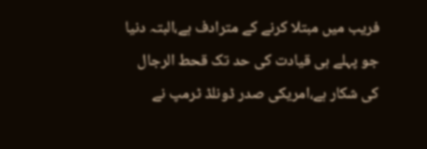فریب میں مبتلا کرنے کے مترادف ہے،البتہ دنیا جو پہلے ہی قیادت کی حد تک قحط الرجال کی شکار ہے،امریکی صدر ڈونلڈ ٹرمپ نے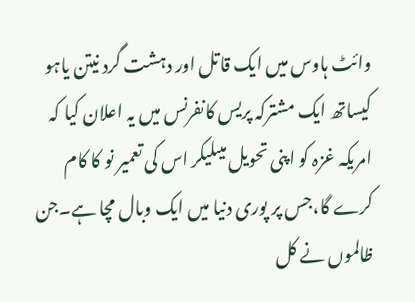وائٹ ہاوس میں ایک قاتل اور دہشت گرد نیتن یاہو کیساتھ ایک مشترکہ پریس کانفرنس میں یہ اعلان کیا کہ امریکہ غزہ کو اپنی تحویل میںلیکر اس کی تعمیر نو کا کام کرے گا،جس پر پوری دنیا میں ایک وبال مچا ہے۔جن ظالموں نے کل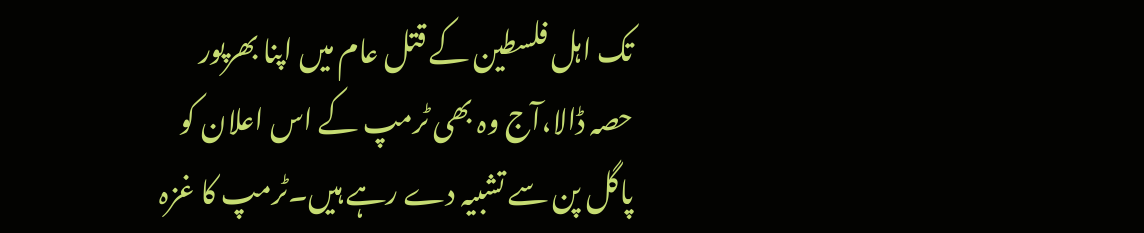تک اہل فلسطین کے قتل عام میں اپنا بھرپور حصہ ڈالا،آج وہ بھی ٹرمپ کے اس اعلان کو پاگل پن سے تشبیہ دے رہے ہیں۔ٹرمپ کا غزہ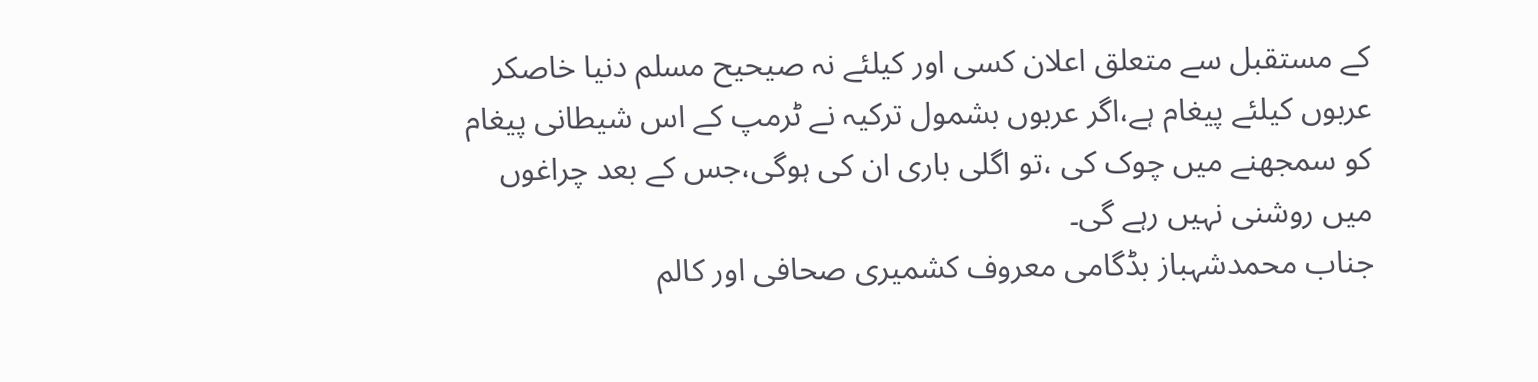کے مستقبل سے متعلق اعلان کسی اور کیلئے نہ صیحیح مسلم دنیا خاصکر عربوں کیلئے پیغام ہے،اگر عربوں بشمول ترکیہ نے ٹرمپ کے اس شیطانی پیغام کو سمجھنے میں چوک کی ،تو اگلی باری ان کی ہوگی،جس کے بعد چراغوں میں روشنی نہیں رہے گی۔
جناب محمدشہباز بڈگامی معروف کشمیری صحافی اور کالم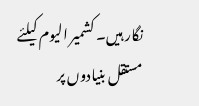نگار ہیں۔ کشمیر الیوم کیلئے مستقل بنیادوں پر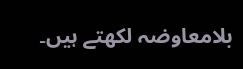بلامعاوضہ لکھتے ہیں۔